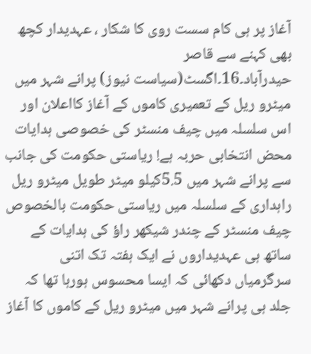آغاز پر ہی کام سست روی کا شکار ، عہدیدار کچھ بھی کہنے سے قاصر
حیدرآباد۔16۔اگسٹ(سیاست نیوز) پرانے شہر میں میٹرو ریل کے تعمیری کاموں کے آغاز کااعلان اور اس سلسلہ میں چیف منسٹر کی خصوصی ہدایات محض انتخابی حربہ ہے! ریاستی حکومت کی جانب سے پرانے شہر میں 5.5کیلو میٹر طویل میٹرو ریل راہداری کے سلسلہ میں ریاستی حکومت بالخصوص چیف منسٹر کے چندر شیکھر راؤ کی ہدایات کے ساتھ ہی عہدیداروں نے ایک ہفتہ تک اتنی سرگرمیاں دکھائی کہ ایسا محسوس ہورہا تھا کہ جلد ہی پرانے شہر میں میٹرو ریل کے کاموں کا آغاز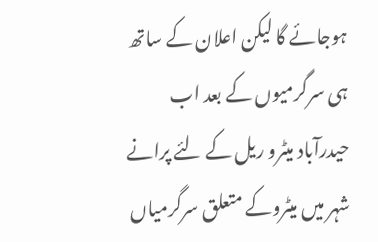ہوجائے گا لیکن اعلان کے ساتھ ہی سرگرمیوں کے بعد اب حیدرآباد میٹرو ریل کے لئے پرانے شہر میں میٹروکے متعلق سرگرمیاں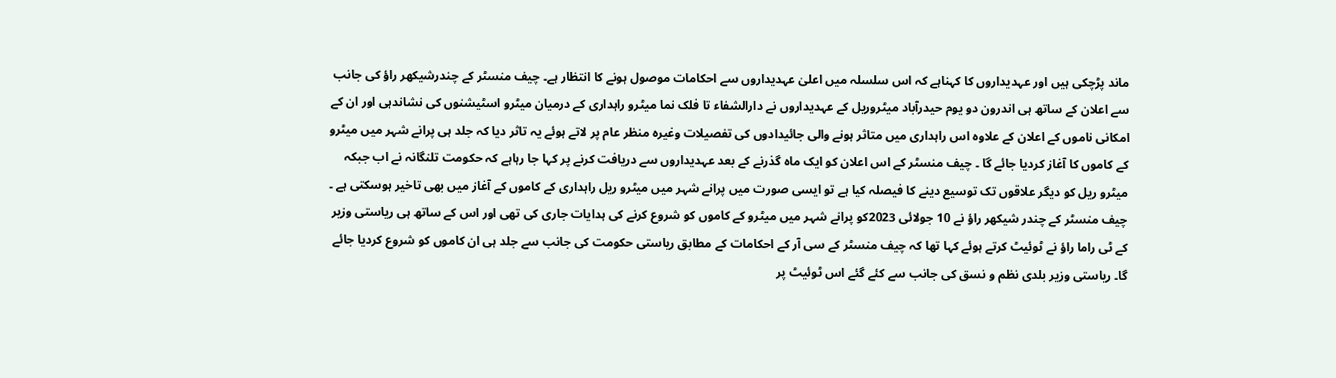ماند پڑچکی ہیں اور عہدیداروں کا کہناہے کہ اس سلسلہ میں اعلیٰ عہدیداروں سے احکامات موصول ہونے کا انتظار ہے۔ چیف منسٹر کے چندرشیکھر راؤ کی جانب سے اعلان کے ساتھ ہی اندرون دو یوم حیدرآباد میٹروریل کے عہدیداروں نے دارالشفاء تا فلک نما میٹرو راہداری کے درمیان میٹرو اسٹیشنوں کی نشاندہی اور ان کے امکانی ناموں کے اعلان کے علاوہ اس راہداری میں متاثر ہونے والی جائیدادوں کی تفصیلات وغیرہ منظر عام پر لاتے ہوئے یہ تاثر دیا کہ جلد ہی پرانے شہر میں میٹرو کے کاموں کا آغاز کردیا جائے گا ۔ چیف منسٹر کے اس اعلان کو ایک ماہ گذرنے کے بعد عہدیداروں سے دریافت کرنے پر کہا جا رہاہے کہ حکومت تلنگانہ نے اب جبکہ میٹرو ریل کو دیگر علاقوں تک توسیع دینے کا فیصلہ کیا ہے تو ایسی صورت میں پرانے شہر میں میٹرو ریل راہداری کے کاموں کے آغاز میں بھی تاخیر ہوسکتی ہے ۔ چیف منسٹر کے چندر شیکھر راؤ نے 10 جولائی 2023کو پرانے شہر میں میٹرو کے کاموں کو شروع کرنے کی ہدایات جاری کی تھی اور اس کے ساتھ ہی ریاستی وزیر کے ٹی راما راؤ نے ٹوئیٹ کرتے ہوئے کہا تھا کہ چیف منسٹر کے سی آر کے احکامات کے مطابق ریاستی حکومت کی جانب سے جلد ہی ان کاموں کو شروع کردیا جائے گا۔ ریاستی وزیر بلدی نظم و نسق کی جانب سے کئے گئے اس ٹوئیٹ پر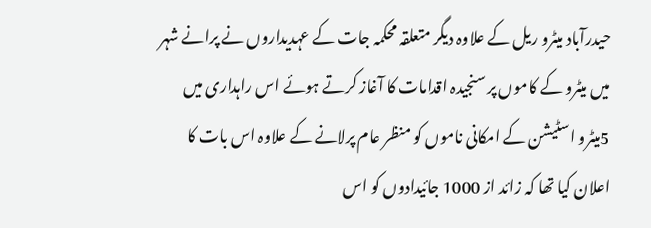حیدرآباد میٹرو ریل کے علاوہ دیگر متعلقہ محکمہ جات کے عہدیداروں نے پرانے شہر میں میٹرو کے کاموں پر سنجیدہ اقدامات کا آغاز کرتے ہوئے اس راہداری میں 5میٹرو اسٹیشن کے امکانی ناموں کو منظر عام پرلانے کے علاوہ اس بات کا اعلان کیا تھا کہ زائد از 1000 جائیدادوں کو اس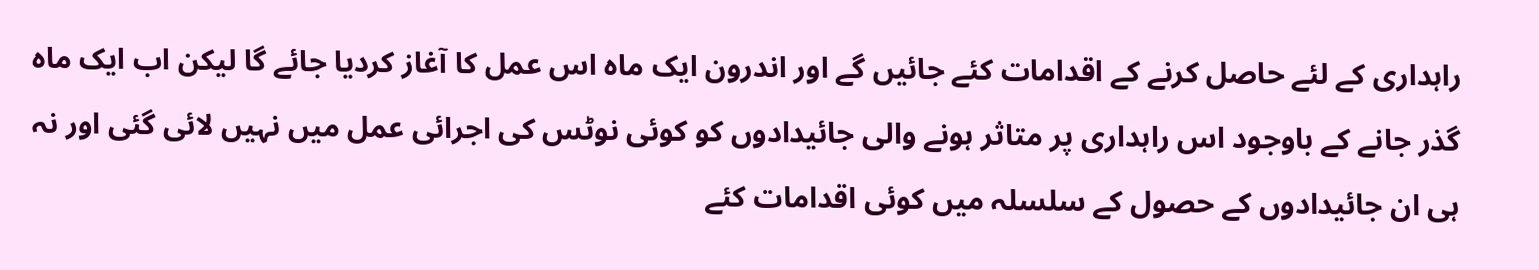راہداری کے لئے حاصل کرنے کے اقدامات کئے جائیں گے اور اندرون ایک ماہ اس عمل کا آغاز کردیا جائے گا لیکن اب ایک ماہ گذر جانے کے باوجود اس راہداری پر متاثر ہونے والی جائیدادوں کو کوئی نوٹس کی اجرائی عمل میں نہیں لائی گئی اور نہ ہی ان جائیدادوں کے حصول کے سلسلہ میں کوئی اقدامات کئے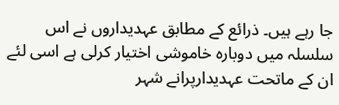جا رہے ہیں۔ ذرائع کے مطابق عہدیداروں نے اس سلسلہ میں دوبارہ خاموشی اختیار کرلی ہے اسی لئے ان کے ماتحت عہدیدارپرانے شہر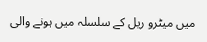میں میٹرو ریل کے سلسلہ میں ہونے والی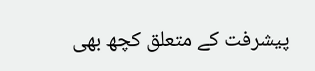پیشرفت کے متعلق کچھ بھی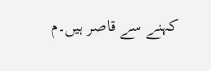کہنے سے قاصر ہیں۔م